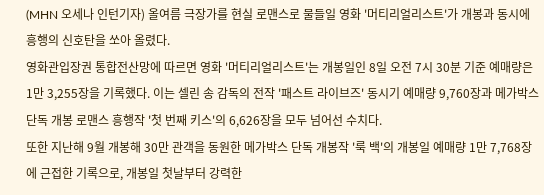(MHN 오세나 인턴기자) 올여름 극장가를 현실 로맨스로 물들일 영화 '머티리얼리스트'가 개봉과 동시에 흥행의 신호탄을 쏘아 올렸다.
영화관입장권 통합전산망에 따르면 영화 '머티리얼리스트'는 개봉일인 8일 오전 7시 30분 기준 예매량은 1만 3,255장을 기록했다. 이는 셀린 송 감독의 전작 '패스트 라이브즈' 동시기 예매량 9,760장과 메가박스 단독 개봉 로맨스 흥행작 '첫 번째 키스'의 6,626장을 모두 넘어선 수치다.
또한 지난해 9월 개봉해 30만 관객을 동원한 메가박스 단독 개봉작 '룩 백'의 개봉일 예매량 1만 7,768장에 근접한 기록으로, 개봉일 첫날부터 강력한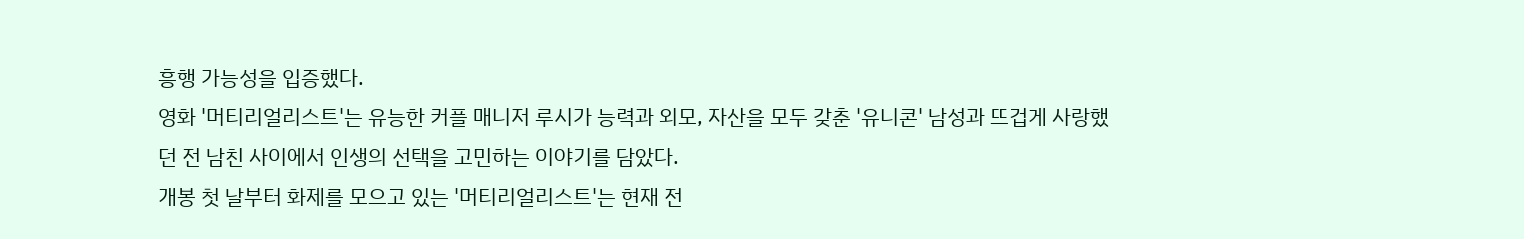흥행 가능성을 입증했다.
영화 '머티리얼리스트'는 유능한 커플 매니저 루시가 능력과 외모, 자산을 모두 갖춘 '유니콘' 남성과 뜨겁게 사랑했던 전 남친 사이에서 인생의 선택을 고민하는 이야기를 담았다.
개봉 첫 날부터 화제를 모으고 있는 '머티리얼리스트'는 현재 전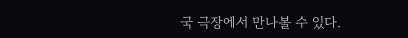국 극장에서 만나볼 수 있다.